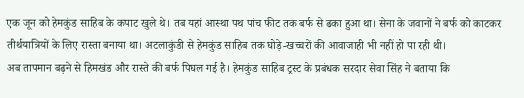एक जून को हेमकुंड साहिब के कपाट खुले थे। तब यहां आस्था पथ पांच फीट तक बर्फ से ढका हुआ था। सेना के जवानों ने बर्फ को काटकर तीर्थयात्रियों के लिए रास्ता बनाया था। अटलाकुंडी से हेमकुंड साहिब तक घोड़े-खच्चरों की आवाजाही भी नहीं हो पा रही थी।
अब तापमान बढ़ने से हिमखंड और रास्ते की बर्फ पिघल गई है। हेमकुंड साहिब ट्रस्ट के प्रबंधक सरदार सेवा सिंह ने बताया कि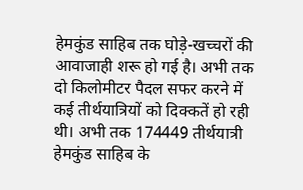हेमकुंड साहिब तक घोड़े-खच्चरों की आवाजाही शरू हो गई है। अभी तक दो किलोमीटर पैदल सफर करने में कई तीर्थयात्रियों को दिक्कतें हो रही थी। अभी तक 174449 तीर्थयात्री हेमकुंड साहिब के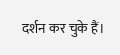दर्शन कर चुके हैं।